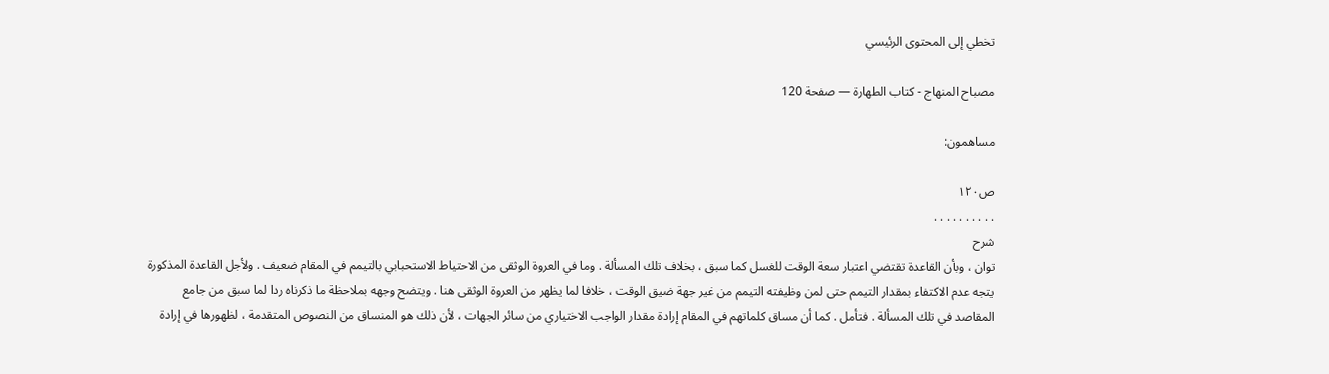تخطي إلى المحتوى الرئيسي

مصباح المنهاج - كتاب الطهارة — صفحة 120

مساهمون:

ص١٢٠
. . . . . . . . . .
شرح
توان ، وبأن القاعدة تقتضي اعتبار سعة الوقت للغسل كما سبق ، بخلاف تلك المسألة . وما في العروة الوثقى من الاحتياط الاستحبابي بالتيمم في المقام ضعيف . ولأجل القاعدة المذكورة يتجه عدم الاكتفاء بمقدار التيمم حتى لمن وظيفته التيمم من غير جهة ضيق الوقت ، خلافا لما يظهر من العروة الوثقى هنا . ويتضح وجهه بملاحظة ما ذكرناه ردا لما سبق من جامع المقاصد في تلك المسألة . فتأمل . كما أن مساق كلماتهم في المقام إرادة مقدار الواجب الاختياري من سائر الجهات ، لأن ذلك هو المنساق من النصوص المتقدمة ، لظهورها في إرادة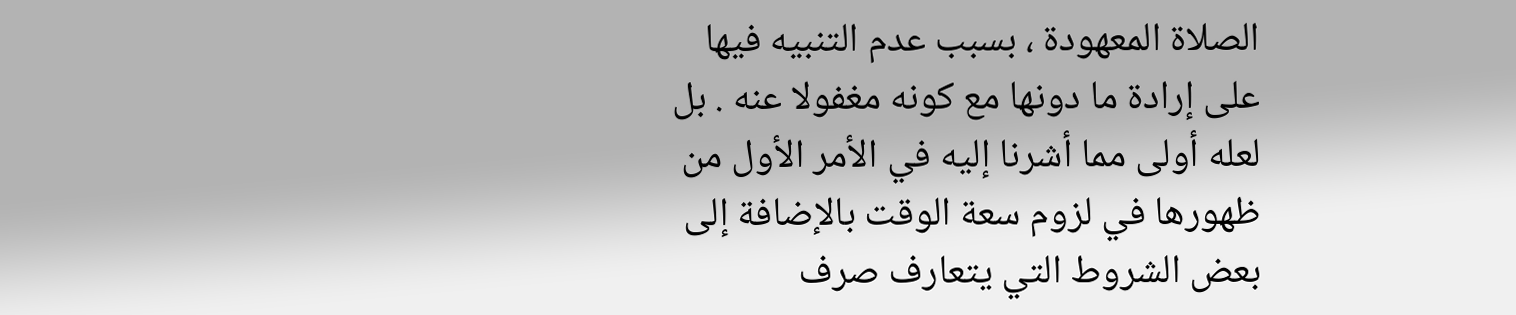الصلاة المعهودة ، بسبب عدم التنبيه فيها على إرادة ما دونها مع كونه مغفولا عنه . بل لعله أولى مما أشرنا إليه في الأمر الأول من ظهورها في لزوم سعة الوقت بالإضافة إلى بعض الشروط التي يتعارف صرف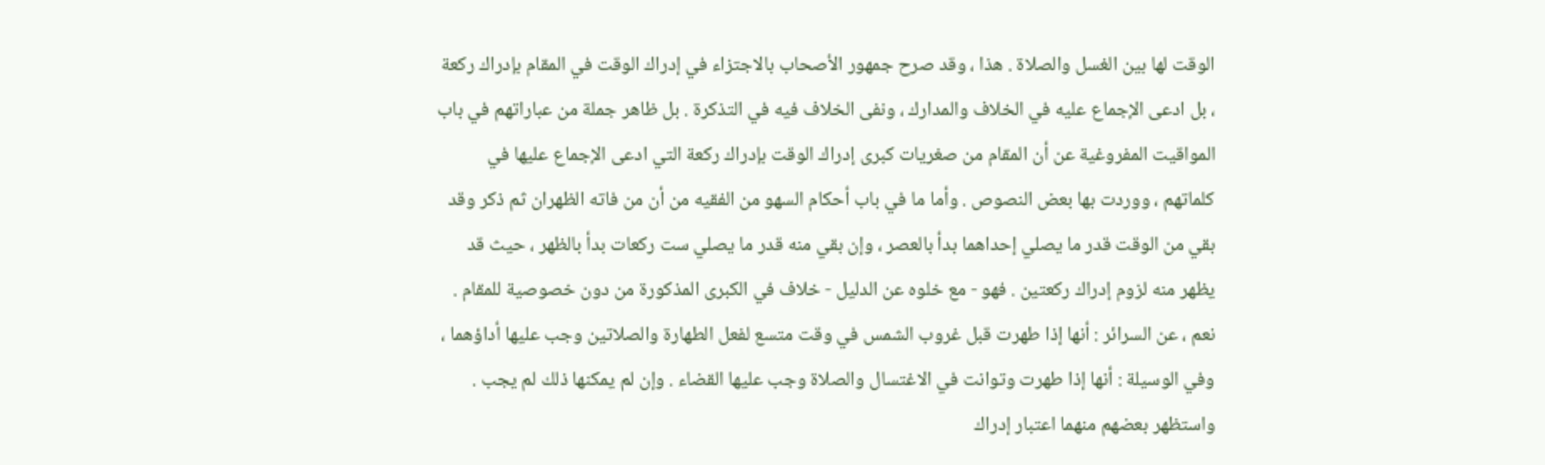الوقت لها بين الغسل والصلاة . هذا ، وقد صرح جمهور الأصحاب بالاجتزاء في إدراك الوقت في المقام بإدراك ركعة ، بل ادعى الإجماع عليه في الخلاف والمدارك ، ونفى الخلاف فيه في التذكرة . بل ظاهر جملة من عباراتهم في باب المواقيت المفروغية عن أن المقام من صغريات كبرى إدراك الوقت بإدراك ركعة التي ادعى الإجماع عليها في كلماتهم ، ووردت بها بعض النصوص . وأما ما في باب أحكام السهو من الفقيه من أن من فاته الظهران ثم ذكر وقد بقي من الوقت قدر ما يصلي إحداهما بدأ بالعصر ، وإن بقي منه قدر ما يصلي ست ركعات بدأ بالظهر ، حيث قد يظهر منه لزوم إدراك ركعتين . فهو - مع خلوه عن الدليل - خلاف في الكبرى المذكورة من دون خصوصية للمقام . نعم ، عن السرائر : أنها إذا طهرت قبل غروب الشمس في وقت متسع لفعل الطهارة والصلاتين وجب عليها أداؤهما ، وفي الوسيلة : أنها إذا طهرت وتوانت في الاغتسال والصلاة وجب عليها القضاء . وإن لم يمكنها ذلك لم يجب . واستظهر بعضهم منهما اعتبار إدراك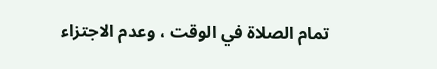تمام الصلاة في الوقت ، وعدم الاجتزاء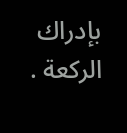بإدراك الركعة .